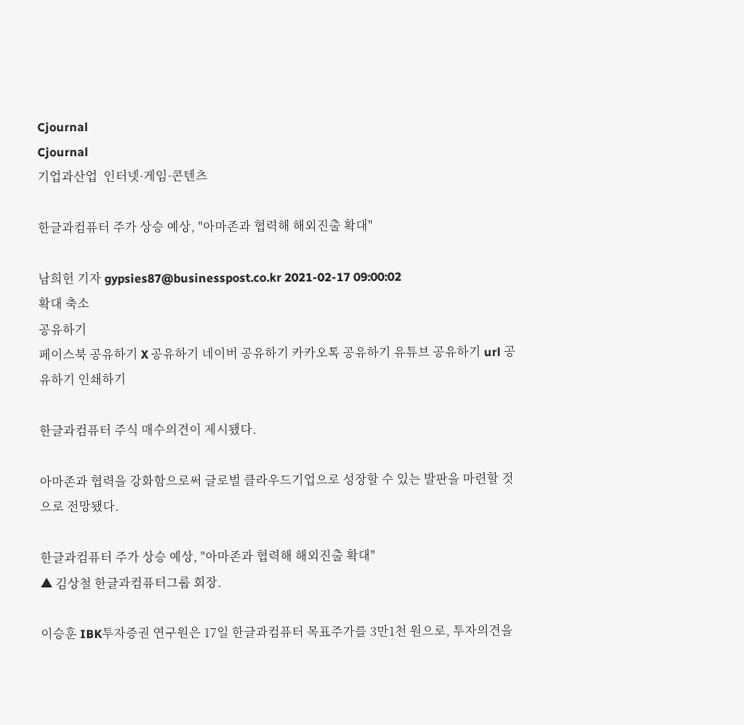Cjournal
Cjournal
기업과산업  인터넷·게임·콘텐츠

한글과컴퓨터 주가 상승 예상, "아마존과 협력해 해외진출 확대"

남희헌 기자 gypsies87@businesspost.co.kr 2021-02-17 09:00:02
확대 축소
공유하기
페이스북 공유하기 X 공유하기 네이버 공유하기 카카오톡 공유하기 유튜브 공유하기 url 공유하기 인쇄하기

한글과컴퓨터 주식 매수의견이 제시됐다.

아마존과 협력을 강화함으로써 글로벌 클라우드기업으로 성장할 수 있는 발판을 마련할 것으로 전망됐다.

한글과컴퓨터 주가 상승 예상, "아마존과 협력해 해외진출 확대"
▲ 김상철 한글과컴퓨터그룹 회장.

이승훈 IBK투자증권 연구원은 17일 한글과컴퓨터 목표주가를 3만1천 원으로, 투자의견을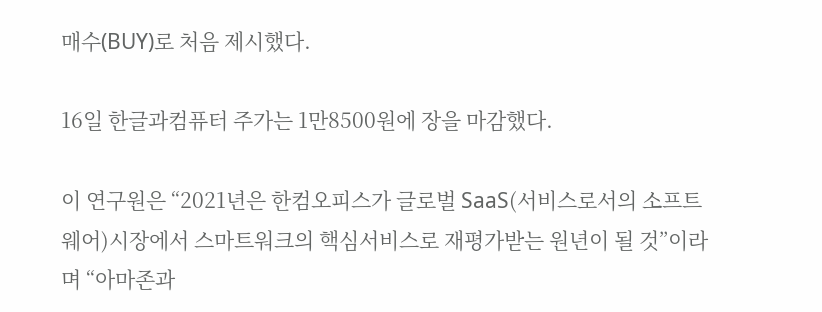매수(BUY)로 처음 제시했다.

16일 한글과컴퓨터 주가는 1만8500원에 장을 마감했다.

이 연구원은 “2021년은 한컴오피스가 글로벌 SaaS(서비스로서의 소프트웨어)시장에서 스마트워크의 핵심서비스로 재평가받는 원년이 될 것”이라며 “아마존과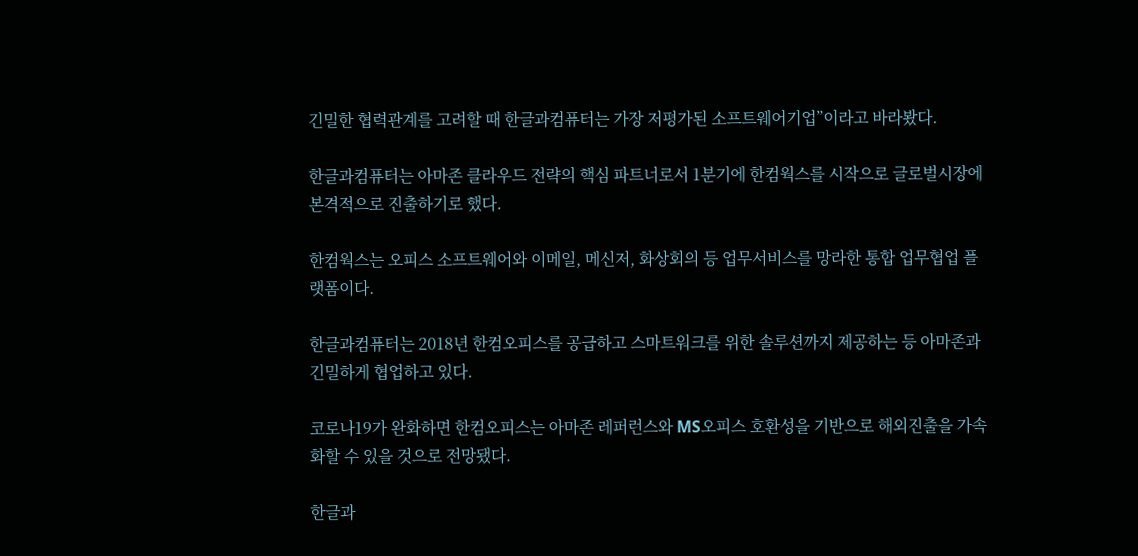긴밀한 협력관계를 고려할 때 한글과컴퓨터는 가장 저평가된 소프트웨어기업”이라고 바라봤다.

한글과컴퓨터는 아마존 클라우드 전략의 핵심 파트너로서 1분기에 한컴웍스를 시작으로 글로벌시장에 본격적으로 진출하기로 했다.

한컴웍스는 오피스 소프트웨어와 이메일, 메신저, 화상회의 등 업무서비스를 망라한 통합 업무협업 플랫폼이다.

한글과컴퓨터는 2018년 한컴오피스를 공급하고 스마트워크를 위한 솔루션까지 제공하는 등 아마존과 긴밀하게 협업하고 있다.

코로나19가 완화하면 한컴오피스는 아마존 레퍼런스와 MS오피스 호환성을 기반으로 해외진출을 가속화할 수 있을 것으로 전망됐다.

한글과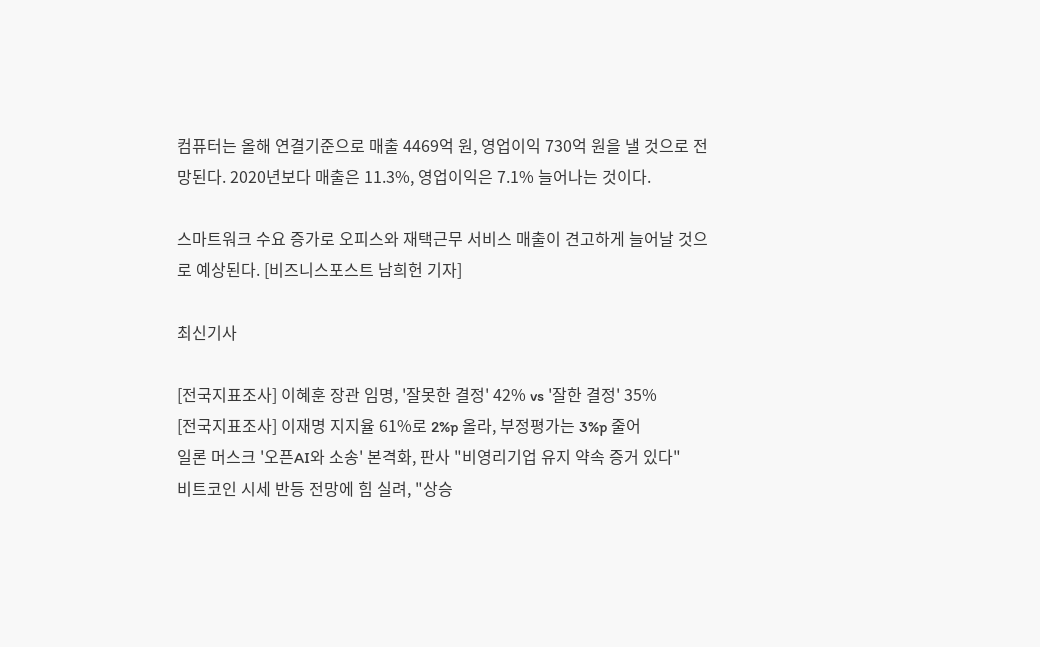컴퓨터는 올해 연결기준으로 매출 4469억 원, 영업이익 730억 원을 낼 것으로 전망된다. 2020년보다 매출은 11.3%, 영업이익은 7.1% 늘어나는 것이다.

스마트워크 수요 증가로 오피스와 재택근무 서비스 매출이 견고하게 늘어날 것으로 예상된다. [비즈니스포스트 남희헌 기자]

최신기사

[전국지표조사] 이혜훈 장관 임명, '잘못한 결정' 42% vs '잘한 결정' 35%
[전국지표조사] 이재명 지지율 61%로 2%p 올라, 부정평가는 3%p 줄어
일론 머스크 '오픈AI와 소송' 본격화, 판사 "비영리기업 유지 약속 증거 있다"
비트코인 시세 반등 전망에 힘 실려, "상승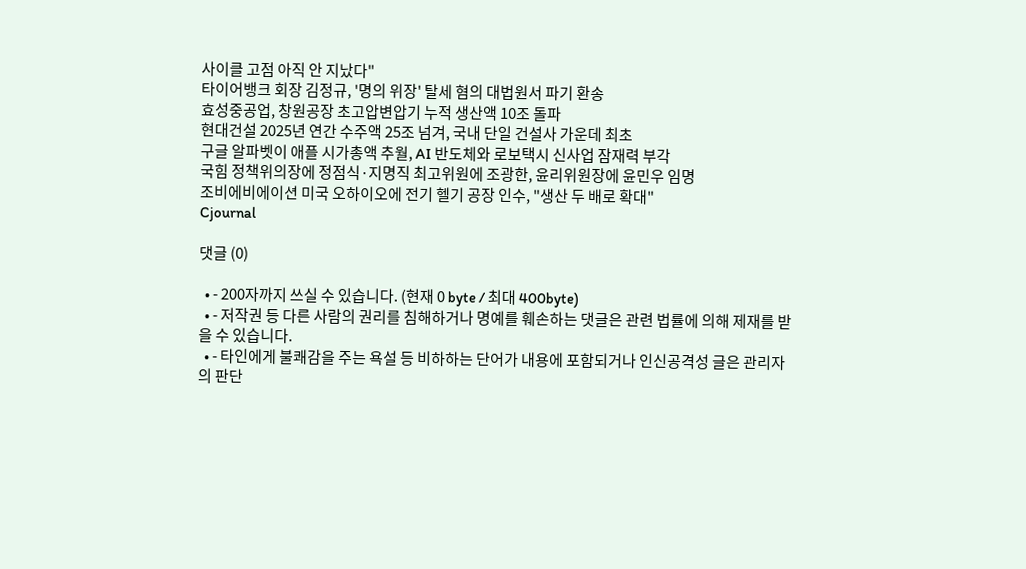사이클 고점 아직 안 지났다"
타이어뱅크 회장 김정규, '명의 위장' 탈세 혐의 대법원서 파기 환송
효성중공업, 창원공장 초고압변압기 누적 생산액 10조 돌파
현대건설 2025년 연간 수주액 25조 넘겨, 국내 단일 건설사 가운데 최초
구글 알파벳이 애플 시가총액 추월, AI 반도체와 로보택시 신사업 잠재력 부각
국힘 정책위의장에 정점식·지명직 최고위원에 조광한, 윤리위원장에 윤민우 임명
조비에비에이션 미국 오하이오에 전기 헬기 공장 인수, "생산 두 배로 확대"
Cjournal

댓글 (0)

  • - 200자까지 쓰실 수 있습니다. (현재 0 byte / 최대 400byte)
  • - 저작권 등 다른 사람의 권리를 침해하거나 명예를 훼손하는 댓글은 관련 법률에 의해 제재를 받을 수 있습니다.
  • - 타인에게 불쾌감을 주는 욕설 등 비하하는 단어가 내용에 포함되거나 인신공격성 글은 관리자의 판단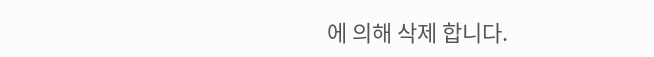에 의해 삭제 합니다.